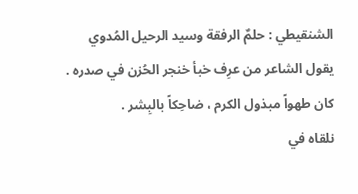الشنقيطي : حلمٌ الرفقة وسيد الرحيل المُدوي
يقول الشاعر من عرِف خبأ خنجر الحُزن في صدره .
كان طهواً مبذول الكرم ، ضاحِكاً بالبِشر .
نلقاه في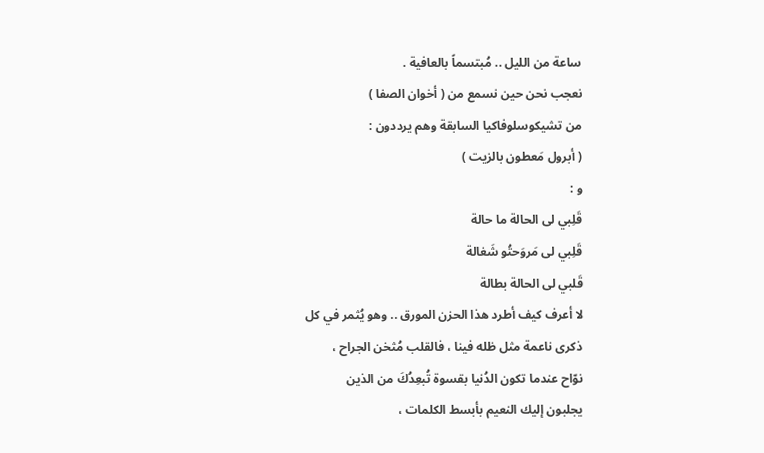ساعة من الليل .. مُبتسماً بالعافية .
نعجب نحن حين نسمع من ( أخوان الصفا )
من تشيكوسلوفاكيا السابقة وهم يرددون :
( أبرول مَعطون بالزيت )
و :
قَلِبي لى الحالة ما حالة
قَلِبي لى مَروَحتُو شَغالة
قَلبي لى الحالة بطالة
لا أعرف كيف أطرد هذا الحزن المورق .. وهو يُثمر في كل
ذكرى ناعمة مثل ظله فينا ، فالقلب مُثخن الجراح ،
نوّاح عندما تكون الدُنيا بقسوة تُبعِدُكَ من الذين
يجلبون إليك النعيم بأبسط الكلمات ،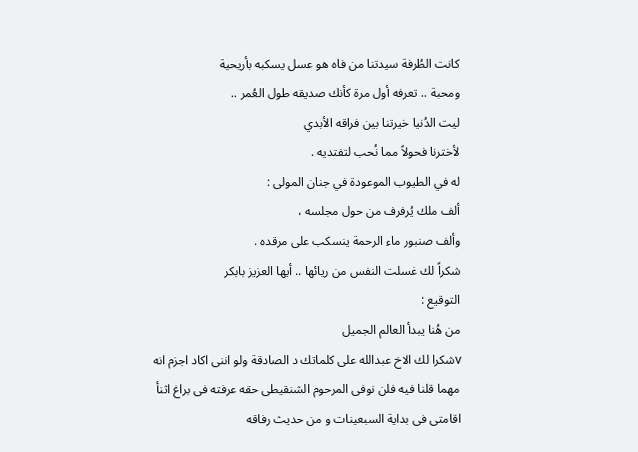كانت الطُرفة سيدتنا من فاه هو عسل يسكبه بأريحية
ومحبة .. تعرفه أول مرة كأنك صديقه طول العُمر ..
ليت الدُنيا خيرتنا بين فراقه الأبدي
لأخترنا فحولاً مما نُحب لتفتديه .
له في الطيوب الموعودة في جنان المولى :
ألف ملك يُرفرف من حول مجلسه ،
وألف صنبور ماء الرحمة ينسكب على مرقده .
شكراً لك غسلت النفس من ريائها .. أيها العزيز بابكر
التوقيع :
من هُنا يبدأ العالم الجميل
vشكرا لك الاخ عبدالله على كلماتك د الصادقة ولو اننى اكاد اجزم انه مهما قلنا فيه فلن نوفى المرحوم الشنقيطى حقه عرفته فى براغ اثنأ اقامتى فى بداية السبعينات و من حديث رفاقه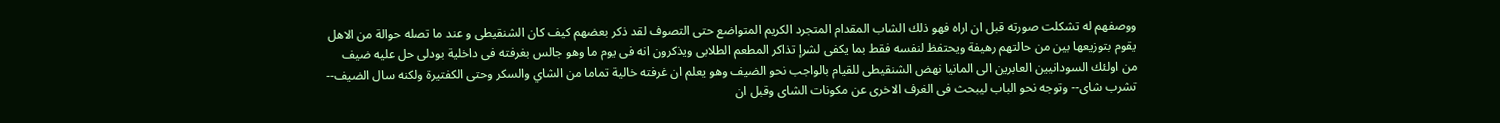ووصفهم له تشكلت صورته قبل ان اراه فهو ذلك الشاب المقدام المتجرد الكريم المتواضع حتى التصوف لقد ذكر بعضهم كيف كان الشنقيطى و عند ما تصله حوالة من الاهل يقوم بتوزيعها بين من حالتهم رهيفة ويحتفظ لنفسه فقط بما يكفى لشرإ تذاكر المطعم الطلابى ويذكرون انه فى يوم ما وهو جالس بغرفته فى داخلية بودلى حل عليه ضيف من اولئك السودانيين العابرين الى المانيا نهض الشنقيطى للقيام بالواجب نحو الضيف وهو يعلم ان غرفته خالية تماما من الشاي والسكر وحتى الكفتيرة ولكنه سال الضيف-- تشرب شاى-- وتوجه نحو الباب ليبحث فى الغرف الاخرى عن مكونات الشاى وقبل ان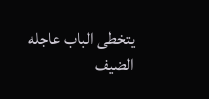يتخطى الباب عاجله الضيف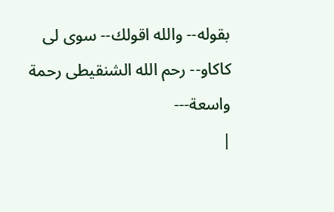بقوله-- والله اقولك-- سوى لى كاكاو-- رحم الله الشنقيطى رحمة واسعة---
|